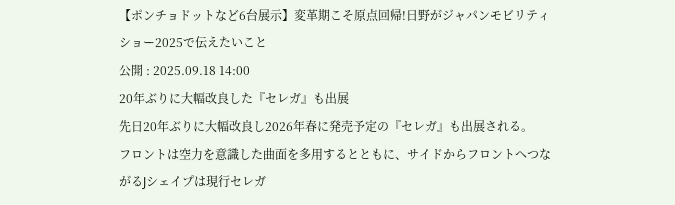【ポンチョドットなど6台展示】変革期こそ原点回帰!日野がジャパンモビリティショー2025で伝えたいこと
公開 : 2025.09.18 14:00
20年ぶりに大幅改良した『セレガ』も出展
先日20年ぶりに大幅改良し2026年春に発売予定の『セレガ』も出展される。
フロントは空力を意識した曲面を多用するとともに、サイドからフロントへつながるJシェイプは現行セレガ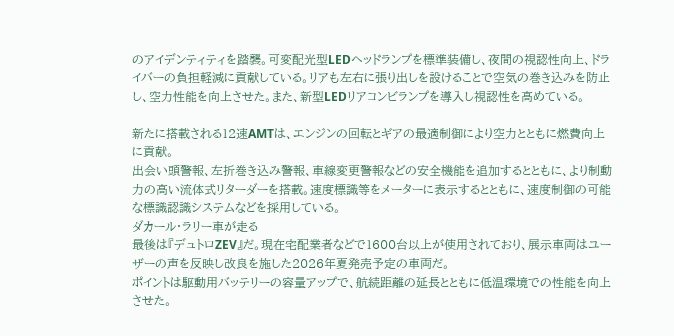のアイデンティティを踏襲。可変配光型LEDヘッドランプを標準装備し、夜間の視認性向上、ドライバーの負担軽減に貢献している。リアも左右に張り出しを設けることで空気の巻き込みを防止し、空力性能を向上させた。また、新型LEDリアコンビランプを導入し視認性を高めている。

新たに搭載される12速AMTは、エンジンの回転とギアの最適制御により空力とともに燃費向上に貢献。
出会い頭警報、左折巻き込み警報、車線変更警報などの安全機能を追加するとともに、より制動力の高い流体式リターダーを搭載。速度標識等をメーターに表示するとともに、速度制御の可能な標識認識システムなどを採用している。
ダカール・ラリー車が走る
最後は『デュトロZEV』だ。現在宅配業者などで1600台以上が使用されており、展示車両はユーザーの声を反映し改良を施した2026年夏発売予定の車両だ。
ポイントは駆動用バッテリーの容量アップで、航続距離の延長とともに低温環境での性能を向上させた。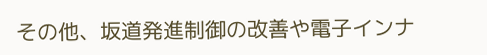その他、坂道発進制御の改善や電子インナ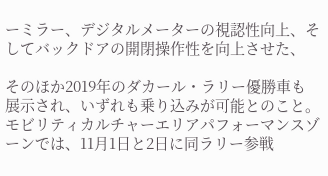ーミラー、デジタルメーターの視認性向上、そしてバックドアの開閉操作性を向上させた、

そのほか2019年のダカール・ラリー優勝車も展示され、いずれも乗り込みが可能とのこと。モビリティカルチャーエリアパフォーマンスゾーンでは、11月1日と2日に同ラリー参戦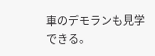車のデモランも見学できる。